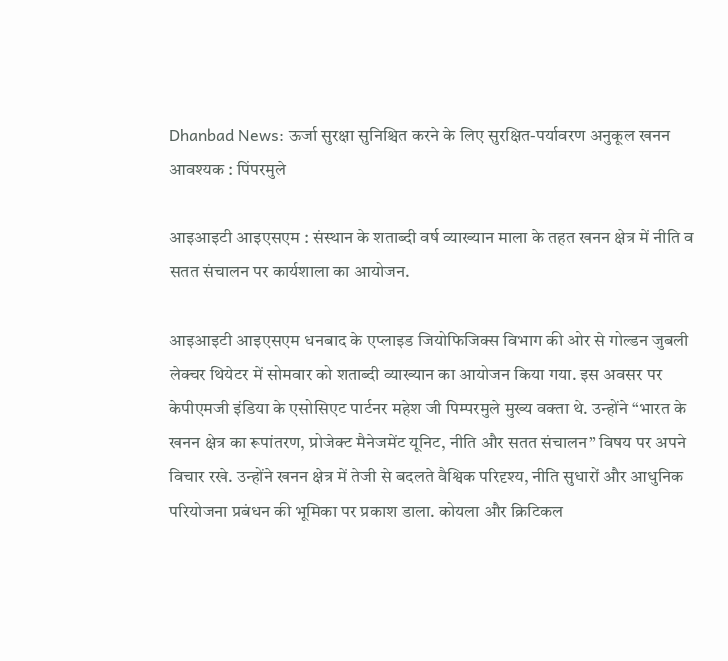Dhanbad News: ऊर्जा सुरक्षा सुनिश्चित करने के लिए सुरक्षित-पर्यावरण अनुकूल खनन आवश्यक : पिंपरमुले

आइआइटी आइएसएम : संस्थान के शताब्दी वर्ष व्याख्यान माला के तहत खनन क्षेत्र में नीति व सतत संचालन पर कार्यशाला का आयोजन.

आइआइटी आइएसएम धनबाद के एप्लाइड जियोफिजिक्स विभाग की ओर से गोल्डन जुबली लेक्चर थियेटर में सोमवार को शताब्दी व्याख्यान का आयोजन किया गया. इस अवसर पर केपीएमजी इंडिया के एसोसिएट पार्टनर महेश जी पिम्परमुले मुख्य वक्ता थे. उन्होंने “भारत के खनन क्षेत्र का रूपांतरण, प्रोजेक्ट मैनेजमेंट यूनिट, नीति और सतत संचालन” विषय पर अपने विचार रखे. उन्होंने खनन क्षेत्र में तेजी से बदलते वैश्विक परिदृश्य, नीति सुधारों और आधुनिक परियोजना प्रबंधन की भूमिका पर प्रकाश डाला. कोयला और क्रिटिकल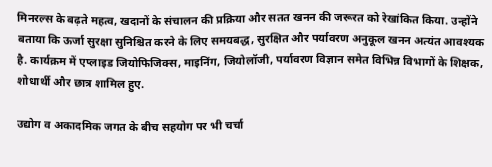मिनरल्स के बढ़ते महत्व, खदानों के संचालन की प्रक्रिया और सतत खनन की जरूरत को रेखांकित किया. उन्होंने बताया कि ऊर्जा सुरक्षा सुनिश्चित करने के लिए समयबद्ध, सुरक्षित और पर्यावरण अनुकूल खनन अत्यंत आवश्यक है. कार्यक्रम में एप्लाइड जियोफिजिक्स, माइनिंग, जियोलॉजी, पर्यावरण विज्ञान समेत विभिन्न विभागों के शिक्षक, शोधार्थी और छात्र शामिल हुए.

उद्योग व अकादमिक जगत के बीच सहयोग पर भी चर्चा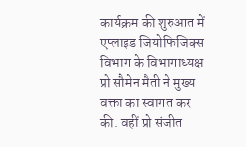कार्यक्रम की शुरुआत में एप्लाइड जियोफिजिक्स विभाग के विभागाध्यक्ष प्रो सौमेन मैती ने मुख्य वक्ता का स्वागत कर की. वहीं प्रो संजीत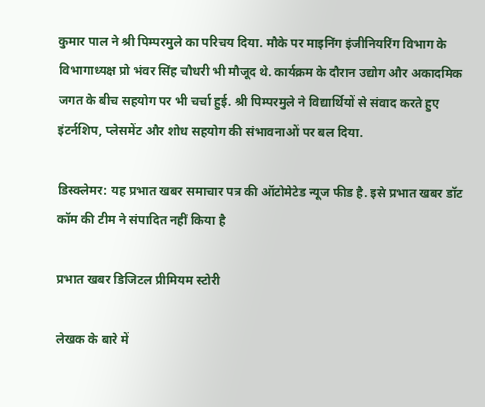कुमार पाल ने श्री पिम्परमुले का परिचय दिया. मौके पर माइनिंग इंजीनियरिंग विभाग के विभागाध्यक्ष प्रो भंवर सिंह चौधरी भी मौजूद थे. कार्यक्रम के दौरान उद्योग और अकादमिक जगत के बीच सहयोग पर भी चर्चा हुई. श्री पिम्परमुले ने विद्यार्थियों से संवाद करते हुए इंटर्नशिप, प्लेसमेंट और शोध सहयोग की संभावनाओं पर बल दिया.

डिस्क्लेमर: यह प्रभात खबर समाचार पत्र की ऑटोमेटेड न्यूज फीड है. इसे प्रभात खबर डॉट कॉम की टीम ने संपादित नहीं किया है

प्रभात खबर डिजिटल प्रीमियम स्टोरी

लेखक के बारे में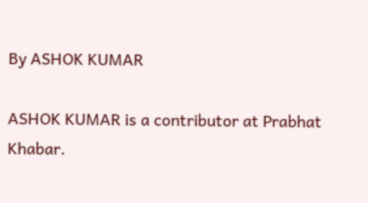By ASHOK KUMAR

ASHOK KUMAR is a contributor at Prabhat Khabar.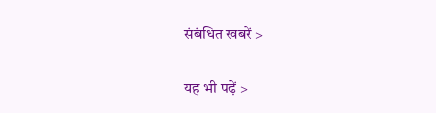संबंधित खबरें >

यह भी पढ़ें >